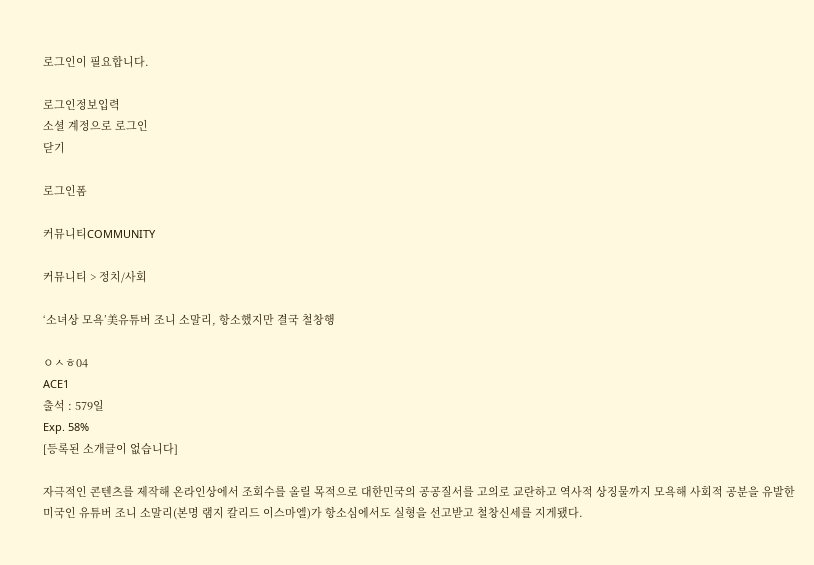로그인이 필요합니다.

로그인정보입력
소셜 계정으로 로그인
닫기

로그인폼

커뮤니티COMMUNITY

커뮤니티 > 정치/사회

‘소녀상 모욕’美유튜버 조니 소말리, 항소했지만 결국 철창행

ㅇㅅㅎ04
ACE1
출석 : 579일
Exp. 58%
[등록된 소개글이 없습니다]

자극적인 콘텐츠를 제작해 온라인상에서 조회수를 올릴 목적으로 대한민국의 공공질서를 고의로 교란하고 역사적 상징물까지 모욕해 사회적 공분을 유발한 미국인 유튜버 조니 소말리(본명 램지 칼리드 이스마엘)가 항소심에서도 실형을 선고받고 철창신세를 지게됐다.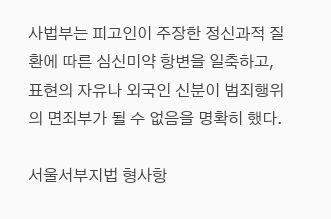사법부는 피고인이 주장한 정신과적 질환에 따른 심신미약 항변을 일축하고, 표현의 자유나 외국인 신분이 범죄행위의 면죄부가 될 수 없음을 명확히 했다.

서울서부지법 형사항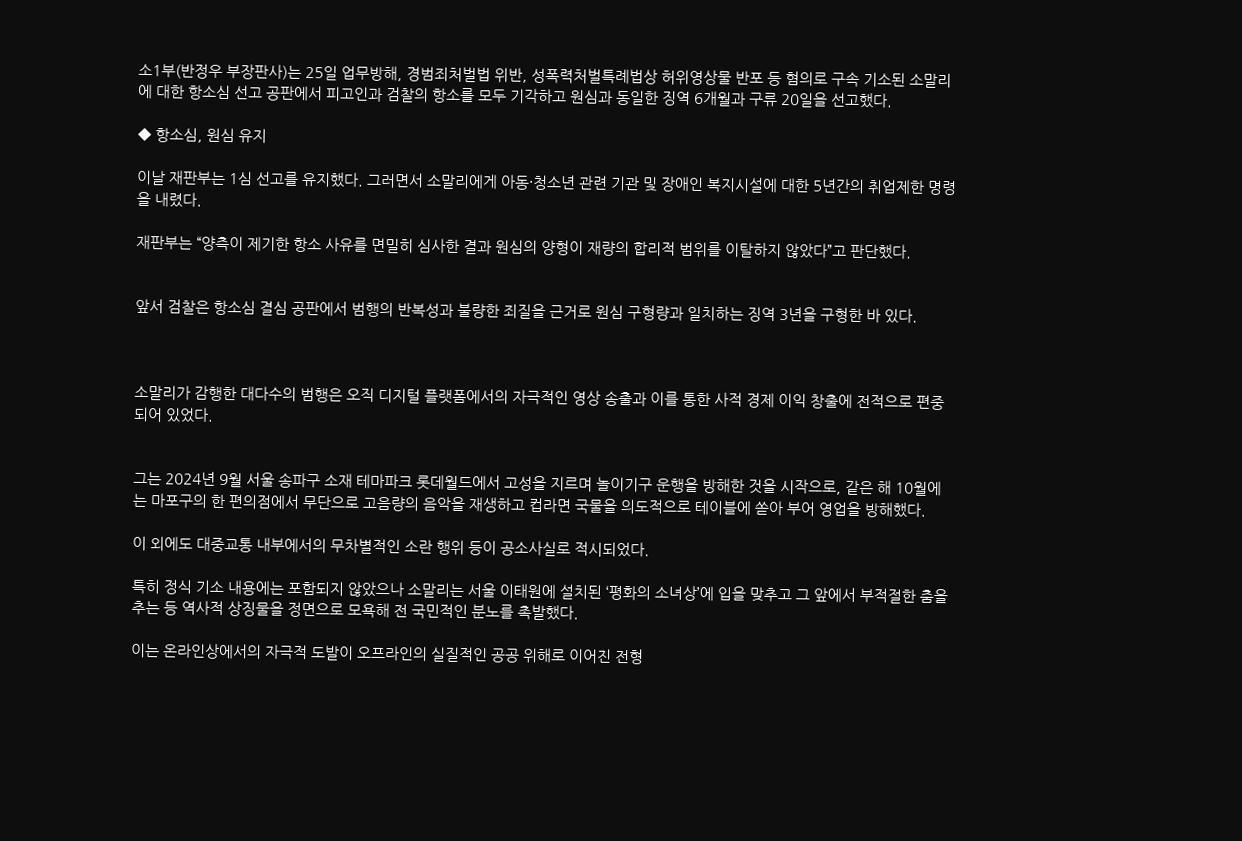소1부(반정우 부장판사)는 25일 업무방해, 경범죄처벌법 위반, 성폭력처벌특례법상 허위영상물 반포 등 혐의로 구속 기소된 소말리에 대한 항소심 선고 공판에서 피고인과 검찰의 항소를 모두 기각하고 원심과 동일한 징역 6개월과 구류 20일을 선고했다.

◆ 항소심, 원심 유지

이날 재판부는 1심 선고를 유지했다. 그러면서 소말리에게 아동·청소년 관련 기관 및 장애인 복지시설에 대한 5년간의 취업제한 명령을 내렸다.

재판부는 “양측이 제기한 항소 사유를 면밀히 심사한 결과 원심의 양형이 재량의 합리적 범위를 이탈하지 않았다”고 판단했다.


앞서 검찰은 항소심 결심 공판에서 범행의 반복성과 불량한 죄질을 근거로 원심 구형량과 일치하는 징역 3년을 구형한 바 있다.



소말리가 감행한 대다수의 범행은 오직 디지털 플랫폼에서의 자극적인 영상 송출과 이를 통한 사적 경제 이익 창출에 전적으로 편중되어 있었다.


그는 2024년 9월 서울 송파구 소재 테마파크 롯데월드에서 고성을 지르며 놀이기구 운행을 방해한 것을 시작으로, 같은 해 10월에는 마포구의 한 편의점에서 무단으로 고음량의 음악을 재생하고 컵라면 국물을 의도적으로 테이블에 쏟아 부어 영업을 방해했다.

이 외에도 대중교통 내부에서의 무차별적인 소란 행위 등이 공소사실로 적시되었다.

특히 정식 기소 내용에는 포함되지 않았으나 소말리는 서울 이태원에 설치된 ‘평화의 소녀상’에 입을 맞추고 그 앞에서 부적절한 춤을 추는 등 역사적 상징물을 정면으로 모욕해 전 국민적인 분노를 촉발했다.

이는 온라인상에서의 자극적 도발이 오프라인의 실질적인 공공 위해로 이어진 전형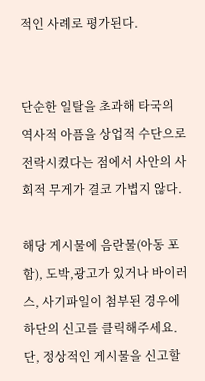적인 사례로 평가된다.


단순한 일탈을 초과해 타국의 역사적 아픔을 상업적 수단으로 전락시켰다는 점에서 사안의 사회적 무게가 결코 가볍지 않다.

해당 게시물에 음란물(아동 포함), 도박,광고가 있거나 바이러스, 사기파일이 첨부된 경우에 하단의 신고를 클릭해주세요.
단, 정상적인 게시물을 신고할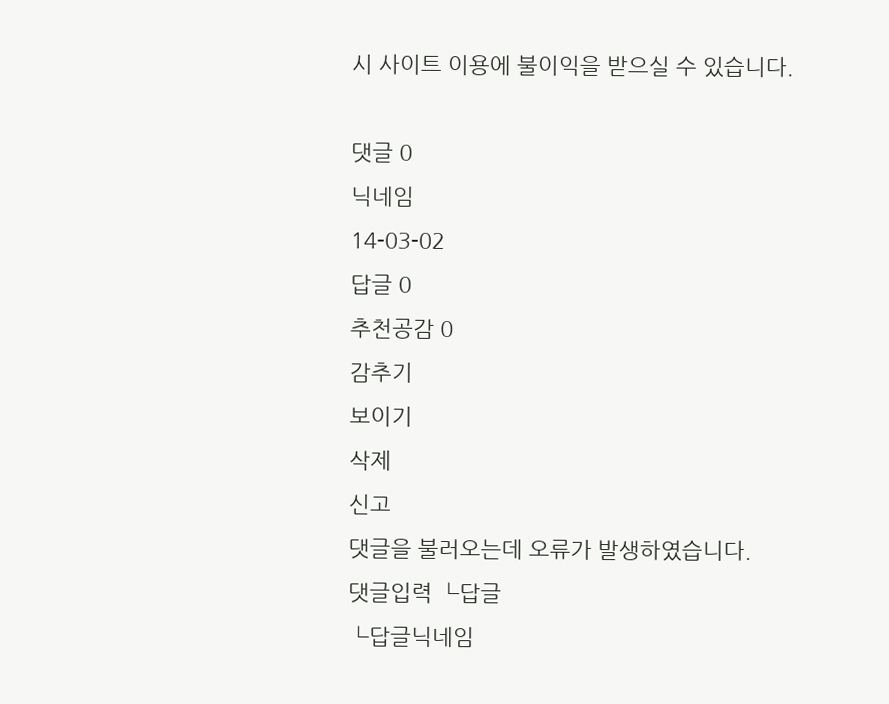시 사이트 이용에 불이익을 받으실 수 있습니다.

댓글 0
닉네임
14-03-02
답글 0
추천공감 0
감추기
보이기
삭제
신고
댓글을 불러오는데 오류가 발생하였습니다.
댓글입력 ┗답글
┗답글닉네임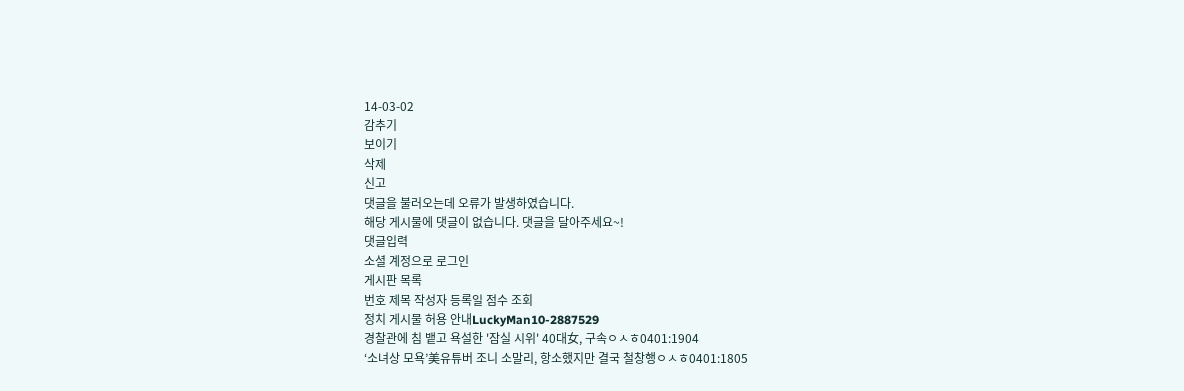14-03-02
감추기
보이기
삭제
신고
댓글을 불러오는데 오류가 발생하였습니다.
해당 게시물에 댓글이 없습니다. 댓글을 달아주세요~!
댓글입력
소셜 계정으로 로그인
게시판 목록
번호 제목 작성자 등록일 점수 조회
정치 게시물 허용 안내LuckyMan10-2887529
경찰관에 침 뱉고 욕설한 '잠실 시위' 40대女, 구속ㅇㅅㅎ0401:1904
‘소녀상 모욕’美유튜버 조니 소말리, 항소했지만 결국 철창행ㅇㅅㅎ0401:1805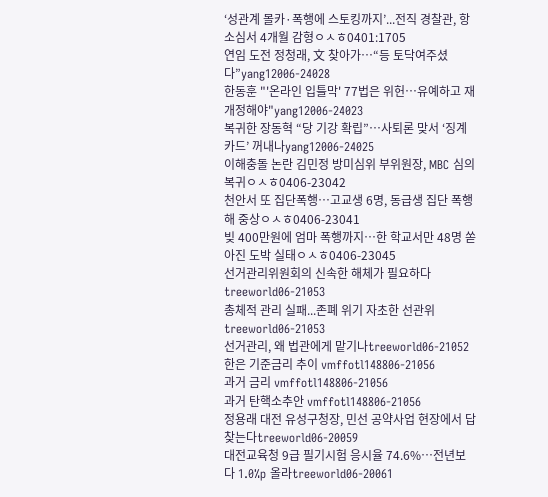‘성관계 몰카·폭행에 스토킹까지’...전직 경찰관, 항소심서 4개월 감형ㅇㅅㅎ0401:1705
연임 도전 정청래, 文 찾아가…“등 토닥여주셨다”yang12006-24028
한동훈 "'온라인 입틀막' 77법은 위헌…유예하고 재개정해야"yang12006-24023
복귀한 장동혁 “당 기강 확립”…사퇴론 맞서 ‘징계 카드’ 꺼내나yang12006-24025
이해충돌 논란 김민정 방미심위 부위원장, MBC 심의 복귀ㅇㅅㅎ0406-23042
천안서 또 집단폭행…고교생 6명, 동급생 집단 폭행해 중상ㅇㅅㅎ0406-23041
빚 400만원에 엄마 폭행까지…한 학교서만 48명 쏟아진 도박 실태ㅇㅅㅎ0406-23045
선거관리위원회의 신속한 해체가 필요하다treeworld06-21053
총체적 관리 실패...존폐 위기 자초한 선관위treeworld06-21053
선거관리, 왜 법관에게 맡기나treeworld06-21052
한은 기준금리 추이 vmffotl148806-21056
과거 금리 vmffotl148806-21056
과거 탄핵소추안 vmffotl148806-21056
정용래 대전 유성구청장, 민선 공약사업 현장에서 답 찾는다treeworld06-20059
대전교육청 9급 필기시험 응시율 74.6%…전년보다 1.0%p 올라treeworld06-20061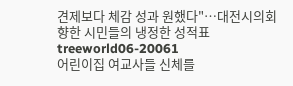견제보다 체감 성과 원했다"…대전시의회 향한 시민들의 냉정한 성적표treeworld06-20061
어린이집 여교사들 신체를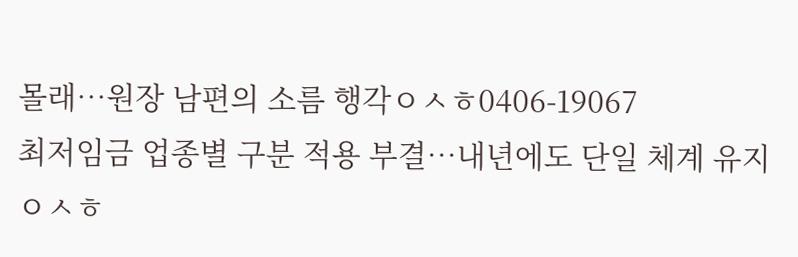몰래…원장 남편의 소름 행각ㅇㅅㅎ0406-19067
최저임금 업종별 구분 적용 부결…내년에도 단일 체계 유지ㅇㅅㅎ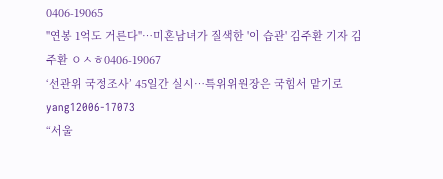0406-19065
"연봉 1억도 거른다"…미혼남녀가 질색한 '이 습관' 김주환 기자 김주환 ㅇㅅㅎ0406-19067
‘선관위 국정조사’ 45일간 실시…특위위원장은 국힘서 맡기로yang12006-17073
“서울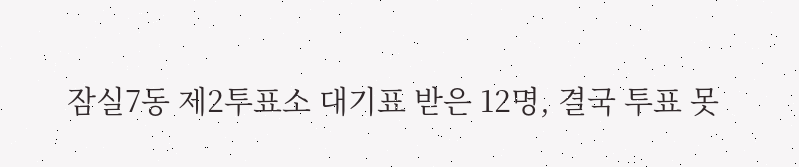잠실7동 제2투표소 대기표 받은 12명, 결국 투표 못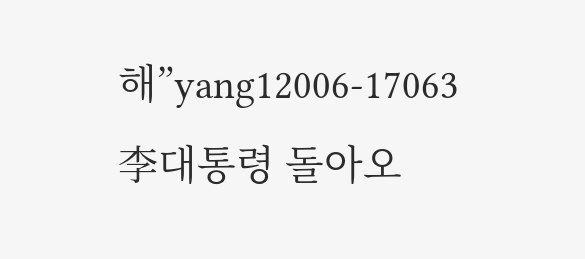해”yang12006-17063
李대통령 돌아오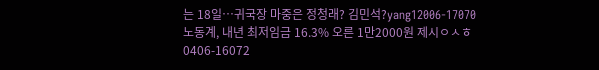는 18일…귀국장 마중은 정청래? 김민석?yang12006-17070
노동계, 내년 최저임금 16.3% 오른 1만2000원 제시ㅇㅅㅎ0406-16072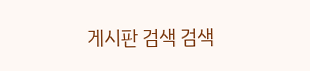게시판 검색 검색